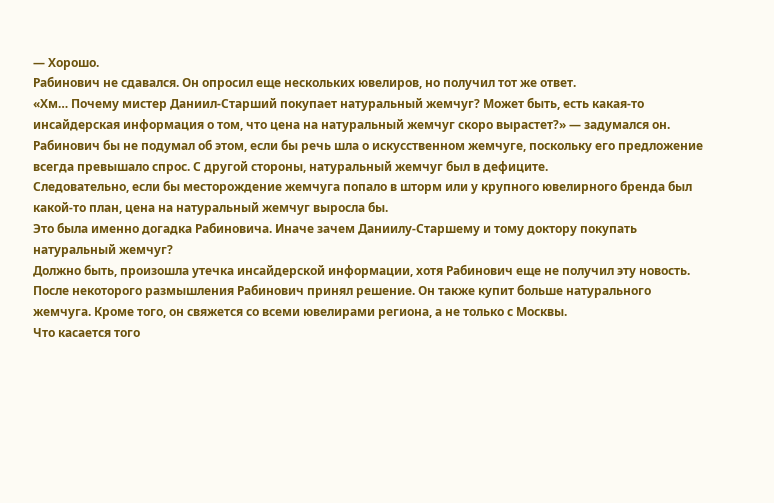— Хорошо.
Рабинович не сдавался. Он опросил еще нескольких ювелиров, но получил тот же ответ.
«Хм… Почему мистер Даниил-Старший покупает натуральный жемчуг? Может быть, есть какая-то инсайдерская информация о том, что цена на натуральный жемчуг скоро вырастет?» — задумался он.
Рабинович бы не подумал об этом, если бы речь шла о искусственном жемчуге, поскольку его предложение всегда превышало спрос. С другой стороны, натуральный жемчуг был в дефиците.
Следовательно, если бы месторождение жемчуга попало в шторм или у крупного ювелирного бренда был какой-то план, цена на натуральный жемчуг выросла бы.
Это была именно догадка Рабиновича. Иначе зачем Даниилу-Старшему и тому доктору покупать натуральный жемчуг?
Должно быть, произошла утечка инсайдерской информации, хотя Рабинович еще не получил эту новость.
После некоторого размышления Рабинович принял решение. Он также купит больше натурального жемчуга. Кроме того, он свяжется со всеми ювелирами региона, а не только с Москвы.
Что касается того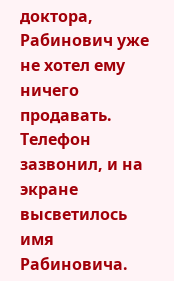доктора, Рабинович уже не хотел ему ничего продавать.
Телефон зазвонил, и на экране высветилось имя Рабиновича.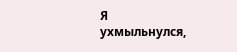Я ухмыльнулся,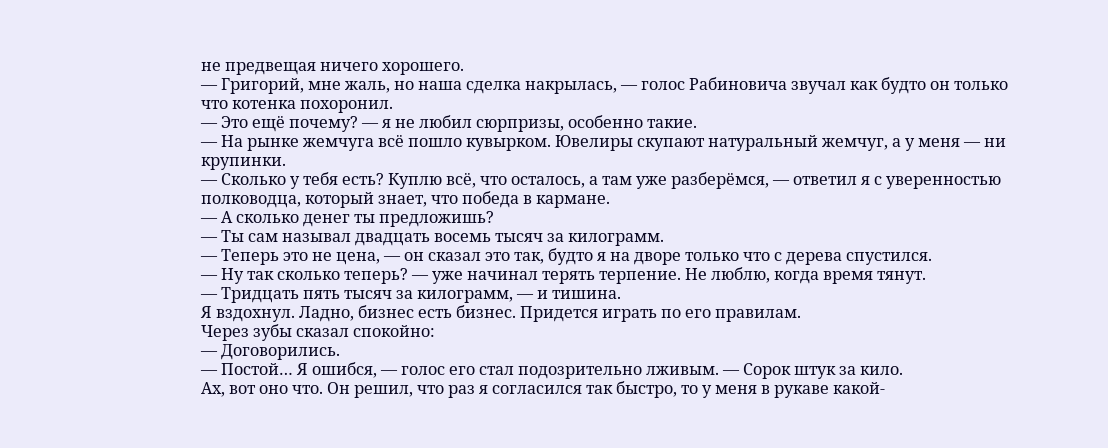не предвещая ничего хорошего.
— Григорий, мне жаль, но наша сделка накрылась, — голос Рабиновича звучал как будто он только что котенка похоронил.
— Это ещё почему? — я не любил сюрпризы, особенно такие.
— На рынке жемчуга всё пошло кувырком. Ювелиры скупают натуральный жемчуг, а у меня — ни крупинки.
— Сколько у тебя есть? Куплю всё, что осталось, а там уже разберёмся, — ответил я с уверенностью полководца, который знает, что победа в кармане.
— А сколько денег ты предложишь?
— Ты сам называл двадцать восемь тысяч за килограмм.
— Теперь это не цена, — он сказал это так, будто я на дворе только что с дерева спустился.
— Ну так сколько теперь? — уже начинал терять терпение. Не люблю, когда время тянут.
— Тридцать пять тысяч за килограмм, — и тишина.
Я вздохнул. Ладно, бизнес есть бизнес. Придется играть по его правилам.
Через зубы сказал спокойно:
— Договорились.
— Постой… Я ошибся, — голос его стал подозрительно лживым. — Сорок штук за кило.
Ах, вот оно что. Он решил, что раз я согласился так быстро, то у меня в рукаве какой-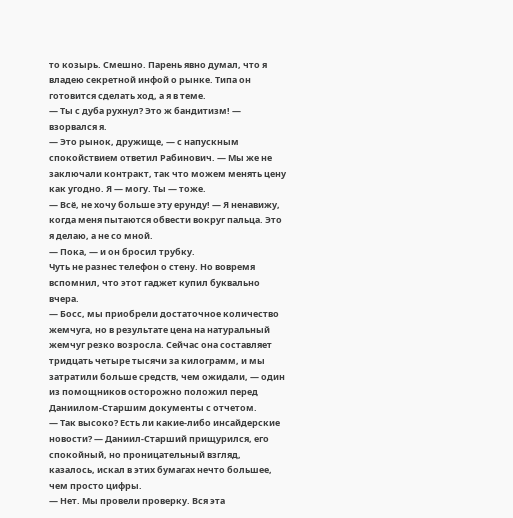то козырь. Смешно. Парень явно думал, что я владею секретной инфой о рынке. Типа он готовится сделать ход, а я в теме.
— Ты с дуба рухнул? Это ж бандитизм! — взорвался я.
— Это рынок, дружище, — с напускным спокойствием ответил Рабинович. — Мы же не заключали контракт, так что можем менять цену как угодно. Я — могу. Ты — тоже.
— Всё, не хочу больше эту ерунду! — Я ненавижу, когда меня пытаются обвести вокруг пальца. Это я делаю, а не со мной.
— Пока, — и он бросил трубку.
Чуть не разнес телефон о стену. Но вовремя вспомнил, что этот гаджет купил буквально вчера.
— Босс, мы приобрели достаточное количество жемчуга, но в результате цена на натуральный жемчуг резко возросла. Сейчас она составляет тридцать четыре тысячи за килограмм, и мы затратили больше средств, чем ожидали, — один из помощников осторожно положил перед Даниилом-Старшим документы с отчетом.
— Так высоко? Есть ли какие-либо инсайдерские новости? — Даниил-Старший прищурился, его спокойный, но проницательный взгляд, казалось, искал в этих бумагах нечто большее, чем просто цифры.
— Нет. Мы провели проверку. Вся эта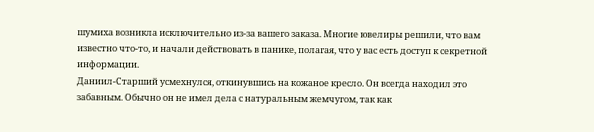шумиха возникла исключительно из-за вашего заказа. Многие ювелиры решили, что вам известно что-то, и начали действовать в панике, полагая, что у вас есть доступ к секретной информации.
Даниил-Старший усмехнулся, откинувшись на кожаное кресло. Он всегда находил это забавным. Обычно он не имел дела с натуральным жемчугом, так как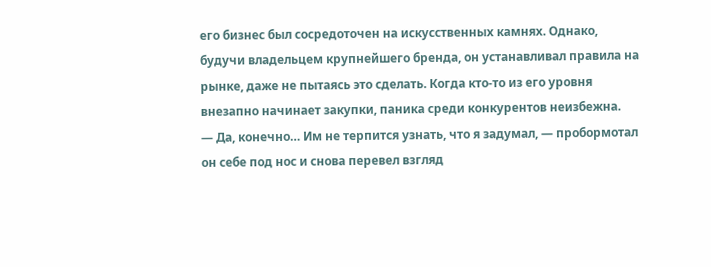его бизнес был сосредоточен на искусственных камнях. Однако, будучи владельцем крупнейшего бренда, он устанавливал правила на рынке, даже не пытаясь это сделать. Когда кто-то из его уровня внезапно начинает закупки, паника среди конкурентов неизбежна.
— Да, конечно… Им не терпится узнать, что я задумал, — пробормотал он себе под нос и снова перевел взгляд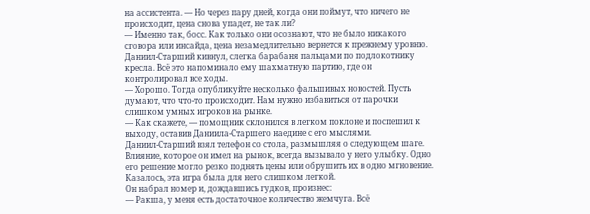на ассистента. — Но через пару дней, когда они поймут, что ничего не происходит, цена снова упадет, не так ли?
— Именно так, босс. Как только они осознают, что не было никакого сговора или инсайда, цена незамедлительно вернется к прежнему уровню.
Даниил-Старший кивнул, слегка барабаня пальцами по подлокотнику кресла. Всё это напоминало ему шахматную партию, где он контролировал все ходы.
— Хорошо. Тогда опубликуйте несколько фальшивых новостей. Пусть думают, что что-то происходит. Нам нужно избавиться от парочки слишком умных игроков на рынке.
— Как скажете, — помощник склонился в легком поклоне и поспешил к выходу, оставив Даниила-Старшего наедине с его мыслями.
Даниил-Старший взял телефон со стола, размышляя о следующем шаге. Влияние, которое он имел на рынок, всегда вызывало у него улыбку. Одно его решение могло резко поднять цены или обрушить их в одно мгновение. Казалось, эта игра была для него слишком легкой.
Он набрал номер и, дождавшись гудков, произнес:
— Ракша, у меня есть достаточное количество жемчуга. Всё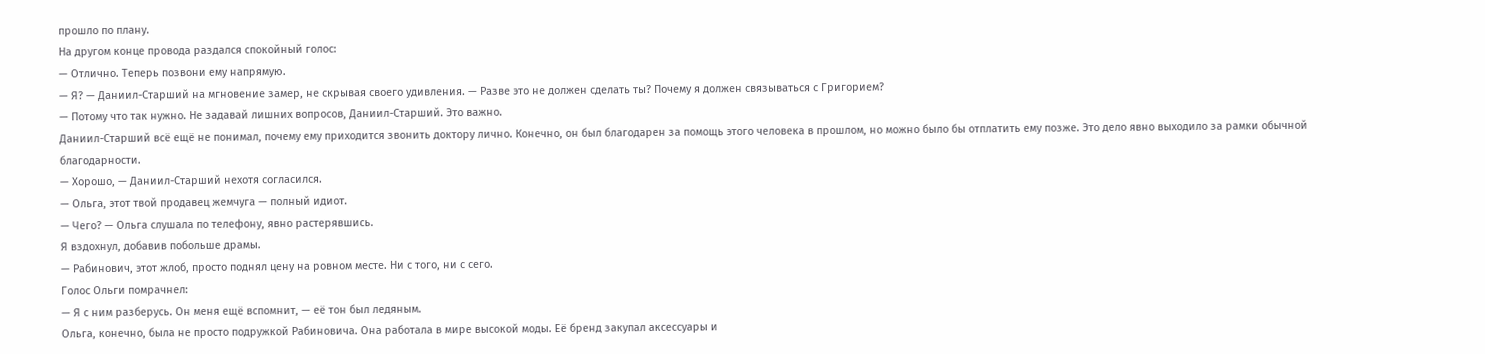прошло по плану.
На другом конце провода раздался спокойный голос:
— Отлично. Теперь позвони ему напрямую.
— Я? — Даниил-Старший на мгновение замер, не скрывая своего удивления. — Разве это не должен сделать ты? Почему я должен связываться с Григорием?
— Потому что так нужно. Не задавай лишних вопросов, Даниил-Старший. Это важно.
Даниил-Старший всё ещё не понимал, почему ему приходится звонить доктору лично. Конечно, он был благодарен за помощь этого человека в прошлом, но можно было бы отплатить ему позже. Это дело явно выходило за рамки обычной благодарности.
— Хорошо, — Даниил-Старший нехотя согласился.
— Ольга, этот твой продавец жемчуга — полный идиот.
— Чего? — Ольга слушала по телефону, явно растерявшись.
Я вздохнул, добавив побольше драмы.
— Рабинович, этот жлоб, просто поднял цену на ровном месте. Ни с того, ни с сего.
Голос Ольги помрачнел:
— Я с ним разберусь. Он меня ещё вспомнит, — её тон был ледяным.
Ольга, конечно, была не просто подружкой Рабиновича. Она работала в мире высокой моды. Её бренд закупал аксессуары и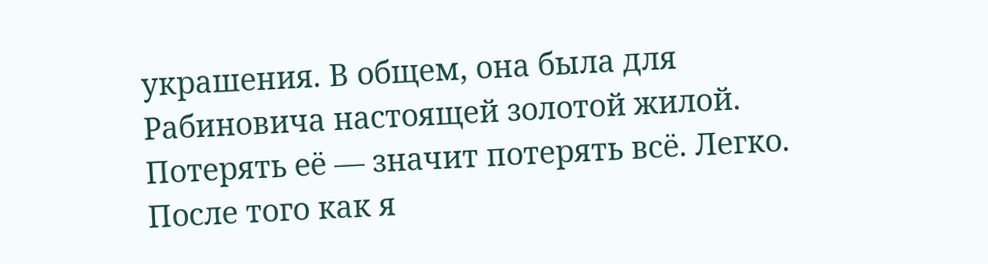украшения. В общем, она была для Рабиновича настоящей золотой жилой. Потерять её — значит потерять всё. Легко.
После того как я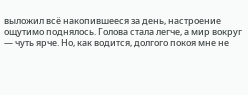выложил всё накопившееся за день, настроение ощутимо поднялось. Голова стала легче, а мир вокруг — чуть ярче. Но, как водится, долгого покоя мне не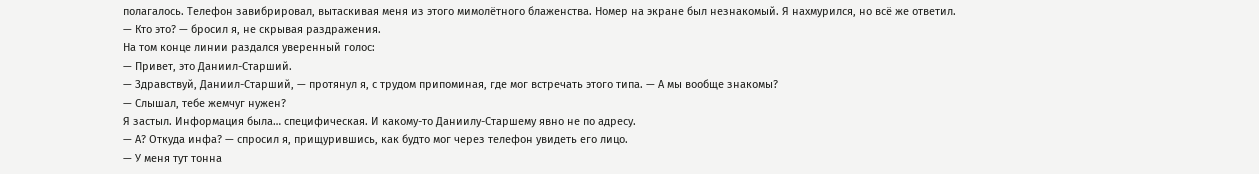полагалось. Телефон завибрировал, вытаскивая меня из этого мимолётного блаженства. Номер на экране был незнакомый. Я нахмурился, но всё же ответил.
— Кто это? — бросил я, не скрывая раздражения.
На том конце линии раздался уверенный голос:
— Привет, это Даниил-Старший.
— Здравствуй, Даниил-Старший, — протянул я, с трудом припоминая, где мог встречать этого типа. — А мы вообще знакомы?
— Слышал, тебе жемчуг нужен?
Я застыл. Информация была… специфическая. И какому-то Даниилу-Старшему явно не по адресу.
— А? Откуда инфа? — спросил я, прищурившись, как будто мог через телефон увидеть его лицо.
— У меня тут тонна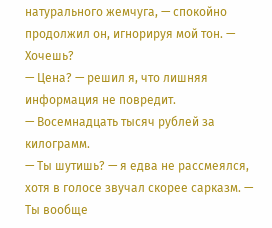натурального жемчуга, — спокойно продолжил он, игнорируя мой тон. — Хочешь?
— Цена? — решил я, что лишняя информация не повредит.
— Восемнадцать тысяч рублей за килограмм.
— Ты шутишь? — я едва не рассмеялся, хотя в голосе звучал скорее сарказм. — Ты вообще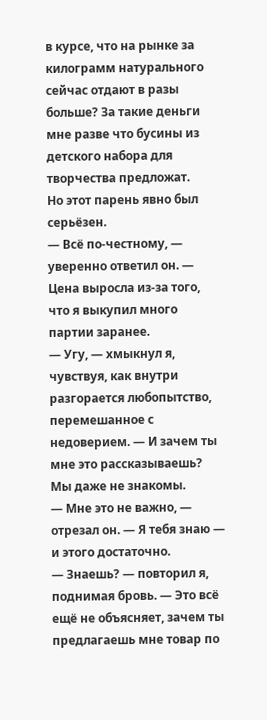в курсе, что на рынке за килограмм натурального сейчас отдают в разы больше? За такие деньги мне разве что бусины из детского набора для творчества предложат.
Но этот парень явно был серьёзен.
— Всё по-честному, — уверенно ответил он. — Цена выросла из-за того, что я выкупил много партии заранее.
— Угу, — хмыкнул я, чувствуя, как внутри разгорается любопытство, перемешанное с недоверием. — И зачем ты мне это рассказываешь? Мы даже не знакомы.
— Мне это не важно, — отрезал он. — Я тебя знаю — и этого достаточно.
— Знаешь? — повторил я, поднимая бровь. — Это всё ещё не объясняет, зачем ты предлагаешь мне товар по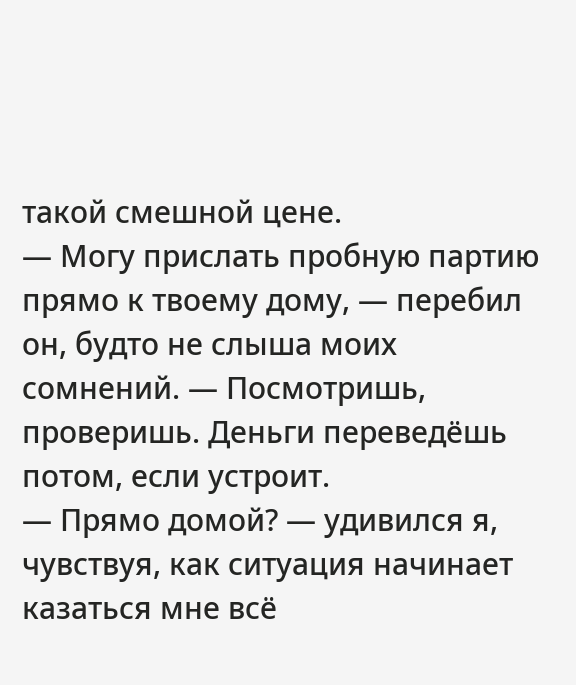такой смешной цене.
— Могу прислать пробную партию прямо к твоему дому, — перебил он, будто не слыша моих сомнений. — Посмотришь, проверишь. Деньги переведёшь потом, если устроит.
— Прямо домой? — удивился я, чувствуя, как ситуация начинает казаться мне всё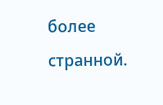более странной.